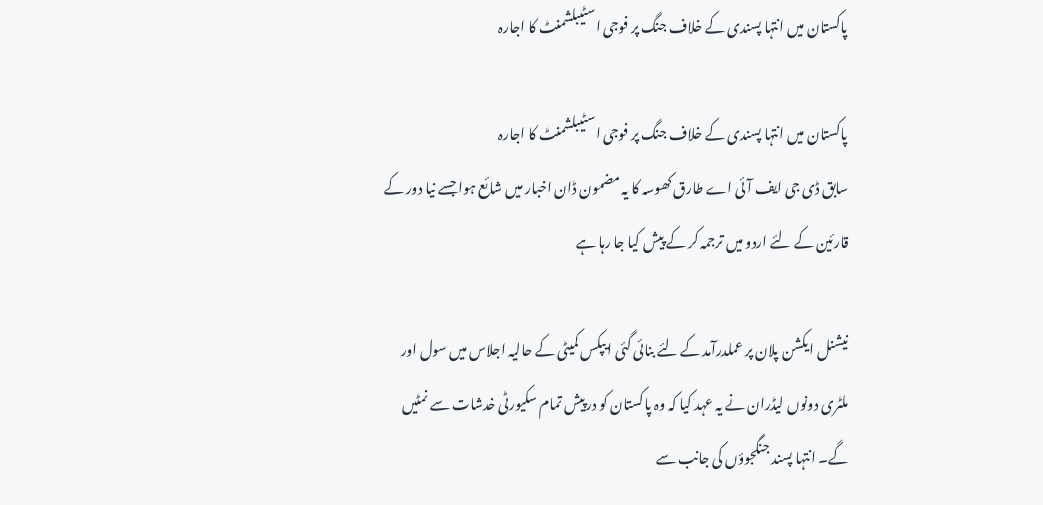پاکستان میں انتہا پسندی کے خلاف جنگ پر فوجی اسٹیبلشمنٹ کا اجارہ

پاکستان میں انتہا پسندی کے خلاف جنگ پر فوجی اسٹیبلشمنٹ کا اجارہ
سابق ڈی جی ایف آئی اے طارق کھوسہ کا یہ مضمون ڈان اخبار میں شائع ہوا جسے نیا دور کے قارئین کے لئے اردو میں ترجمہ کر کے پیش کیا جا رہا ہے

نیشنل ایکشن پلان پر عملدرآمد کے لئے بنائی گئی ایپکس کمیٹی کے حالیہ اجلاس میں سول اور ملٹری دونوں لیڈران نے یہ عہد کیا کہ وہ پاکستان کو درپیش تمام سکیورٹی خدشات سے نمٹیں گے۔ انتہا پسند جنگجوؤں کی جانب سے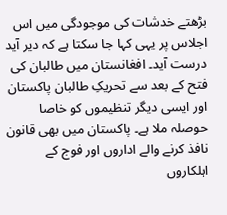بڑھتے خدشات کی موجودگی میں اس اجلاس پر یہی کہا جا سکتا ہے کہ دیر آید درست آید۔ افغانستان میں طالبان کی فتح کے بعد سے تحریکِ طالبان پاکستان اور ایسی دیگر تنظیموں کو خاصا حوصلہ ملا ہے۔ پاکستان میں بھی قانون نافذ کرنے والے اداروں اور فوج کے اہلکاروں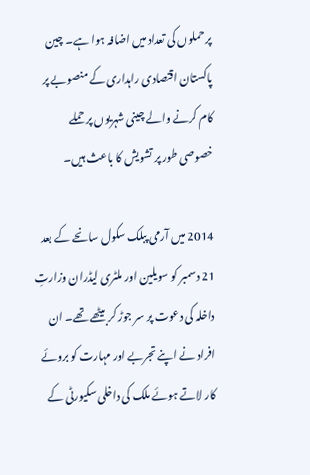پر حملوں کی تعداد میں اضافہ ہوا ہے۔ چین پاکستان اقتصادی راہداری کے منصوبے پر کام کرنے والے چینی شہریوں پر حملے خصوصی طور پر تشویش کا باعث ہیں۔

2014 میں آرمی پبلک سکول سانحے کے بعد 21 دسمبر کو سویلین اور ملٹری لیڈران وزارتِ داخلہ کی دعوت پر سر جوڑ کر بیٹھے تھے۔ ان افراد نے اپنے تجربے اور مہارت کو بروئے کار لاتے ہوئے ملک کی داخلی سکیورٹی کے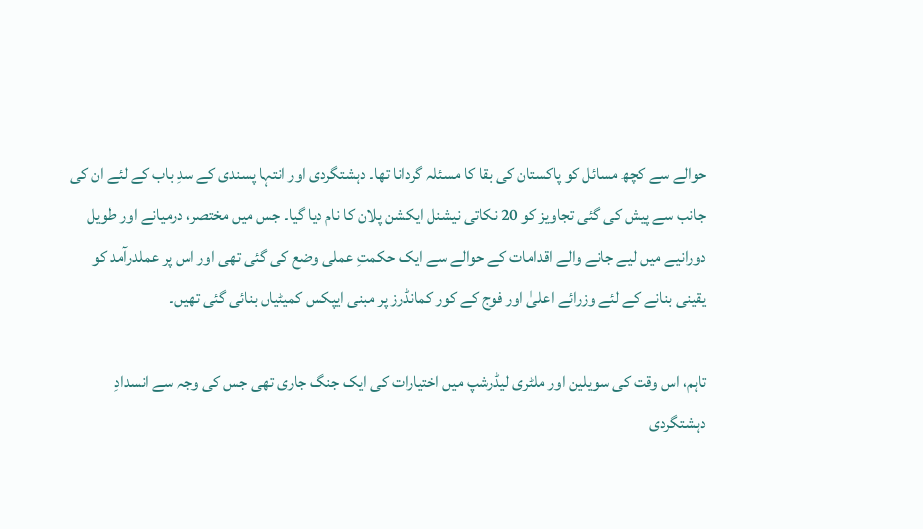حوالے سے کچھ مسائل کو پاکستان کی بقا کا مسئلہ گردانا تھا۔ دہشتگردی اور انتہا پسندی کے سدِ باب کے لئے ان کی جانب سے پیش کی گئی تجاویز کو 20 نکاتی نیشنل ایکشن پلان کا نام دیا گیا۔ جس میں مختصر، درمیانے اور طویل دورانیے میں لیے جانے والے اقدامات کے حوالے سے ایک حکمتِ عملی وضع کی گئی تھی اور اس پر عملدرآمد کو یقینی بنانے کے لئے وزرائے اعلیٰ اور فوج کے کور کمانڈرز پر مبنی ایپکس کمیٹیاں بنائی گئی تھیں۔

تاہم، اس وقت کی سویلین اور ملٹری لیڈرشپ میں اختیارات کی ایک جنگ جاری تھی جس کی وجہ سے انسدادِ دہشتگردی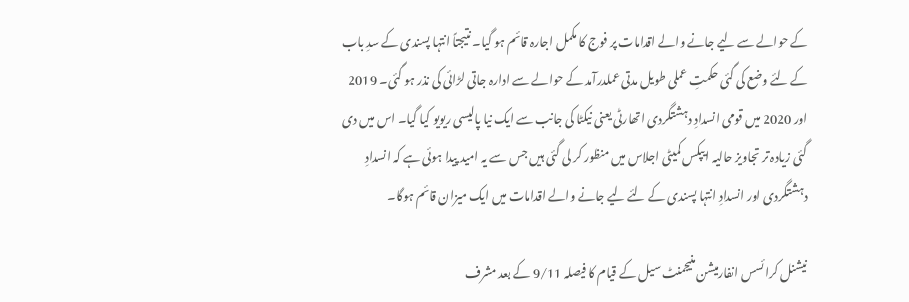کے حوالے سے لیے جانے والے اقدامات پر فوج کا مکمل اجارہ قائم ہو گیا۔ نتیجتاً انتہا پسندی کے سدِ باب کے لئے وضع کی گئی حکمتِ عملی طویل مدتی عملدرآمد کے حوالے سے ادارہ جاتی لڑائی کی نذر ہو گئی۔ 2019 اور 2020 میں قومی انسدادِ دہشتگردی اتھارٹی یعنی نیکٹا کی جانب سے ایک نیا پالیسی ریویو کیا گیا۔ اس میں دی گئی زیادہ تر تجاویز حالیہ ایپکس کمیٹی اجلاس میں منظور کر لی گئی ہیں جس سے یہ امید پیدا ہوئی ہے کہ انسدادِ دہشتگردی اور انسدادِ انتہا پسندی کے لئے لیے جانے والے اقدامات میں ایک میزان قائم ہوگا۔

نیشنل کرائسس انفارمیشن منیجمنٹ سیل کے قیام کا فیصلہ 9/11 کے بعد مشرف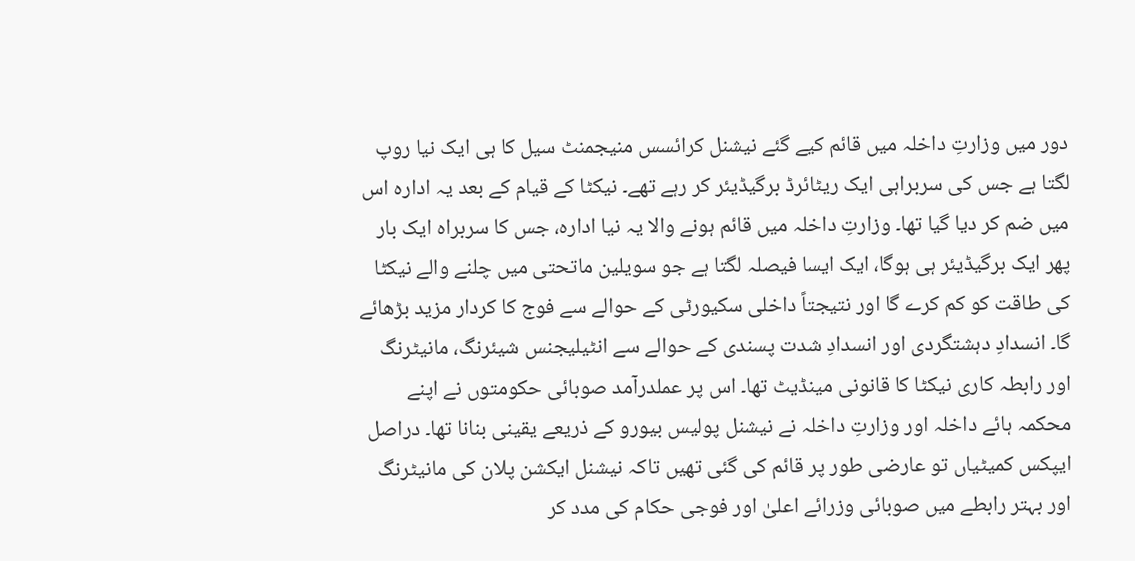دور میں وزارتِ داخلہ میں قائم کیے گئے نیشنل کرائسس منیجمنٹ سیل کا ہی ایک نیا روپ لگتا ہے جس کی سربراہی ایک ریٹائرڈ برگیڈیئر کر رہے تھے۔ نیکٹا کے قیام کے بعد یہ ادارہ اس میں ضم کر دیا گیا تھا۔ وزارتِ داخلہ میں قائم ہونے والا یہ نیا ادارہ، جس کا سربراہ ایک بار پھر ایک برگیڈیئر ہی ہوگا، ایک ایسا فیصلہ لگتا ہے جو سویلین ماتحتی میں چلنے والے نیکٹا کی طاقت کو کم کرے گا اور نتیجتاً داخلی سکیورٹی کے حوالے سے فوج کا کردار مزید بڑھائے گا۔ انسدادِ دہشتگردی اور انسدادِ شدت پسندی کے حوالے سے انٹیلیجنس شیئرنگ، مانیٹرنگ اور رابطہ کاری نیکٹا کا قانونی مینڈیٹ تھا۔ اس پر عملدرآمد صوبائی حکومتوں نے اپنے محکمہ ہائے داخلہ اور وزارتِ داخلہ نے نیشنل پولیس بیورو کے ذریعے یقینی بنانا تھا۔ دراصل ایپکس کمیٹیاں تو عارضی طور پر قائم کی گئی تھیں تاکہ نیشنل ایکشن پلان کی مانیٹرنگ اور بہتر رابطے میں صوبائی وزرائے اعلیٰ اور فوجی حکام کی مدد کر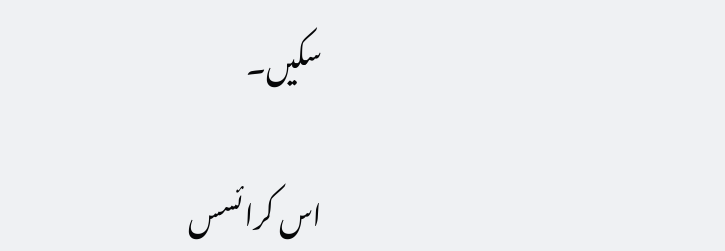سکیں۔

اس کرائسس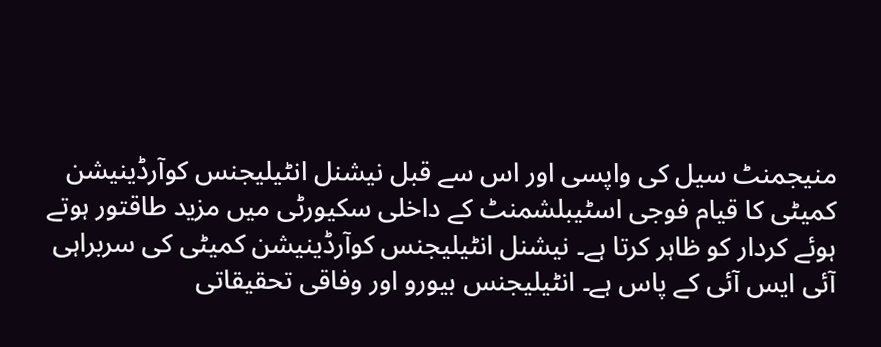منیجمنٹ سیل کی واپسی اور اس سے قبل نیشنل انٹیلیجنس کوآرڈینیشن کمیٹی کا قیام فوجی اسٹیبلشمنٹ کے داخلی سکیورٹی میں مزید طاقتور ہوتے ہوئے کردار کو ظاہر کرتا ہے۔ نیشنل انٹیلیجنس کوآرڈینیشن کمیٹی کی سربراہی آئی ایس آئی کے پاس ہے۔ انٹیلیجنس بیورو اور وفاقی تحقیقاتی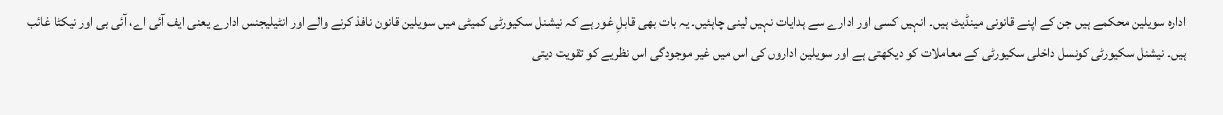ادارہ سویلین محکمے ہیں جن کے اپنے قانونی مینڈیٹ ہیں۔ انہیں کسی اور ادارے سے ہدایات نہیں لینی چاہئیں۔ یہ بات بھی قابلِ غور ہے کہ نیشنل سکیورٹی کمیٹی میں سویلین قانون نافذ کرنے والے اور انٹیلیجنس ادارے یعنی ایف آئی اے، آئی بی اور نیکٹا غائب ہیں۔ نیشنل سکیورٹی کونسل داخلی سکیورٹی کے معاملات کو دیکھتی ہے اور سویلین اداروں کی اس میں غیر موجودگی اس نظریے کو تقویت دیتی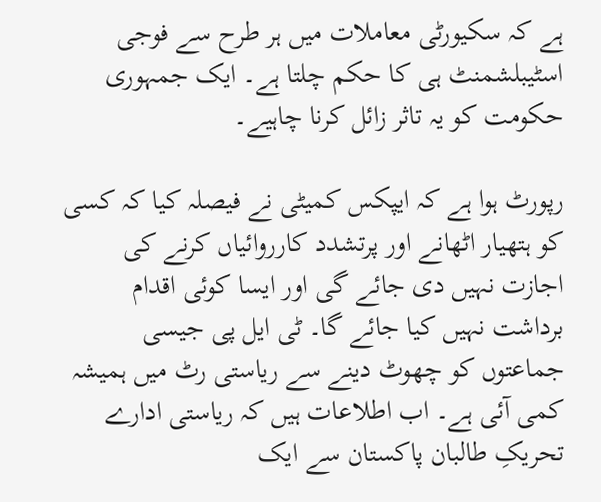ہے کہ سکیورٹی معاملات میں ہر طرح سے فوجی اسٹیبلشمنٹ ہی کا حکم چلتا ہے۔ ایک جمہوری حکومت کو یہ تاثر زائل کرنا چاہیے۔

رپورٹ ہوا ہے کہ ایپکس کمیٹی نے فیصلہ کیا کہ کسی کو ہتھیار اٹھانے اور پرتشدد کارروائیاں کرنے کی اجازت نہیں دی جائے گی اور ایسا کوئی اقدام برداشت نہیں کیا جائے گا۔ ٹی ایل پی جیسی جماعتوں کو چھوٹ دینے سے ریاستی رٹ میں ہمیشہ کمی آئی ہے۔ اب اطلاعات ہیں کہ ریاستی ادارے تحریکِ طالبان پاکستان سے ایک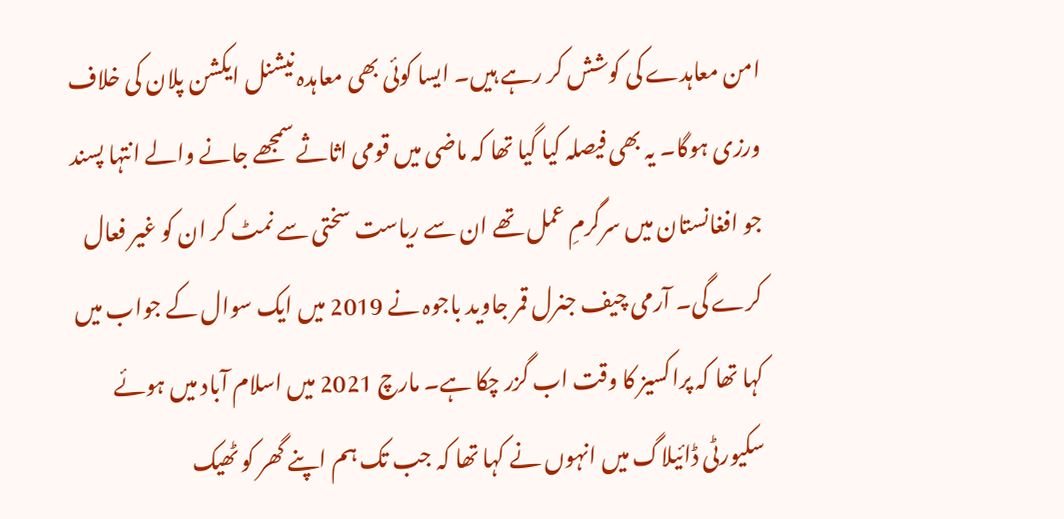امن معاہدے کی کوشش کر رہے ہیں۔ ایسا کوئی بھی معاہدہ نیشنل ایکشن پلان کی خلاف ورزی ہوگا۔ یہ بھی فیصلہ کیا گیا تھا کہ ماضی میں قومی اثاثے سمجھے جانے والے انتہا پسند جو افغانستان میں سرگرمِ عمل تھے ان سے ریاست سختی سے نمٹ کر ان کو غیر فعال کرے گی۔ آرمی چیف جنرل قمر جاوید باجوہ نے 2019 میں ایک سوال کے جواب میں کہا تھا کہ پراکسیز کا وقت اب گزر چکا ہے۔ مارچ 2021 میں اسلام آباد میں ہوئے سکیورٹی ڈائیلاگ میں انہوں نے کہا تھا کہ جب تک ہم اپنے گھر کو ٹھیک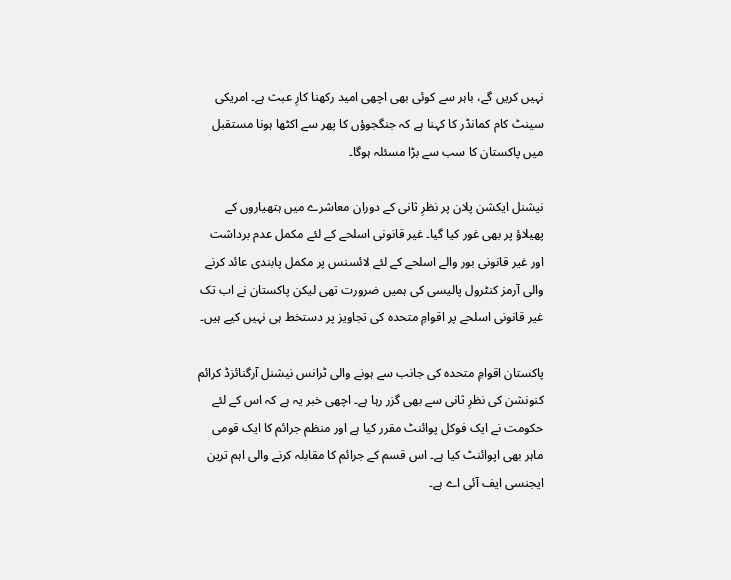نہیں کریں گے، باہر سے کوئی بھی اچھی امید رکھنا کارِ عبث ہے۔ امریکی سینٹ کام کمانڈر کا کہنا ہے کہ جنگجوؤں کا پھر سے اکٹھا ہونا مستقبل میں پاکستان کا سب سے بڑا مسئلہ ہوگا۔

نیشنل ایکشن پلان پر نظرِ ثانی کے دوران معاشرے میں ہتھیاروں کے پھیلاؤ پر بھی غور کیا گیا۔ غیر قانونی اسلحے کے لئے مکمل عدم برداشت اور غیر قانونی بور والے اسلحے کے لئے لائسنس پر مکمل پابندی عائد کرنے والی آرمز کنٹرول پالیسی کی ہمیں ضرورت تھی لیکن پاکستان نے اب تک غیر قانونی اسلحے پر اقوامِ متحدہ کی تجاویز پر دستخط ہی نہیں کیے ہیں۔

پاکستان اقوامِ متحدہ کی جانب سے ہونے والی ٹرانس نیشنل آرگنائزڈ کرائم کنونشن کی نظرِ ثانی سے بھی گزر رہا ہے۔ اچھی خبر یہ ہے کہ اس کے لئے حکومت نے ایک فوکل پوائنٹ مقرر کیا ہے اور منظم جرائم کا ایک قومی ماہر بھی اپوائنٹ کیا ہے۔ اس قسم کے جرائم کا مقابلہ کرنے والی اہم ترین ایجنسی ایف آئی اے ہے۔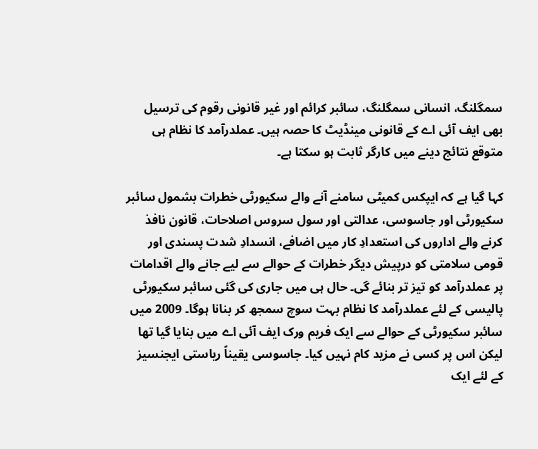سمگلنگ، انسانی سمگلنگ، سائبر کرائم اور غیر قانونی رقوم کی ترسیل بھی ایف آئی اے کے قانونی مینڈیٹ کا حصہ ہیں۔ عملدرآمد کا نظام ہی متوقع نتائج دینے میں کارگر ثابت ہو سکتا ہے۔

کہا گیا ہے کہ ایپکس کمیٹی سامنے آنے والے سکیورٹی خطرات بشمول سائبر سکیورٹی اور جاسوسی، عدالتی اور سول سروس اصلاحات، قانون نافذ کرنے والے اداروں کی استعدادِ کار میں اضافے، انسدادِ شدت پسندی اور قومی سلامتی کو درپیش دیگر خطرات کے حوالے سے لیے جانے والے اقدامات پر عملدرآمد کو تیز تر بنائے گی۔ حال ہی میں جاری کی گئی سائبر سکیورٹی پالیسی کے لئے عملدرآمد کا نظام بہت سوچ سمجھ کر بنانا ہوگا۔ 2009 میں سائبر سکیورٹی کے حوالے سے ایک فریم ورک ایف آئی اے میں بنایا گیا تھا لیکن اس پر کسی نے مزید کام نہیں کیا۔ جاسوسی یقیناً ریاستی ایجنسیز کے لئے ایک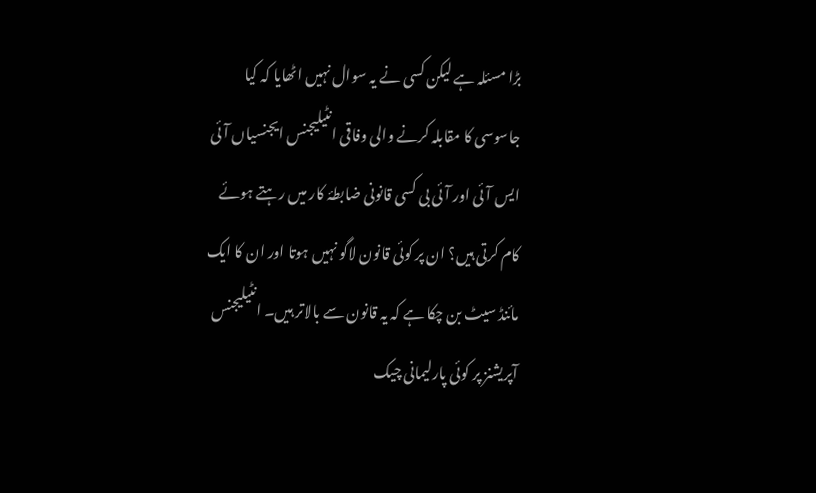بڑا مسئلہ ہے لیکن کسی نے یہ سوال نہیں اٹھایا کہ کیا جاسوسی کا مقابلہ کرنے والی وفاقی انٹیلیجنس ایجنسیاں آئی ایس آئی اور آئی بی کسی قانونی ضابطۂ کار میں رہتے ہوئے کام کرتی ہیں؟ ان پر کوئی قانون لاگو نہیں ہوتا اور ان کا ایک مائنڈ سیٹ بن چکا ہے کہ یہ قانون سے بالاتر ہیں۔ انٹیلیجنس آپریشنز پر کوئی پارلیمانی چیک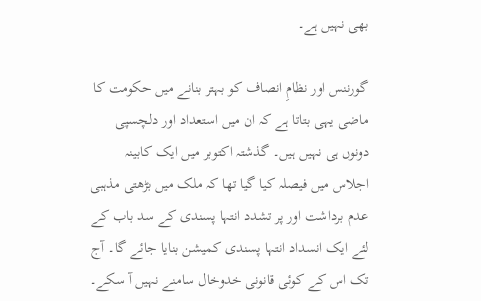بھی نہیں ہے۔

گورننس اور نظامِ انصاف کو بہتر بنانے میں حکومت کا ماضی یہی بتاتا ہے کہ ان میں استعداد اور دلچسپی دونوں ہی نہیں ہیں۔ گذشتہ اکتوبر میں ایک کابینہ اجلاس میں فیصلہ کیا گیا تھا کہ ملک میں بڑھتی مذہبی عدم برداشت اور پر تشدد انتہا پسندی کے سد باب کے لئے ایک انسداد انتہا پسندی کمیشن بنایا جائے گا۔ آج تک اس کے کوئی قانونی خدوخال سامنے نہیں آ سکے۔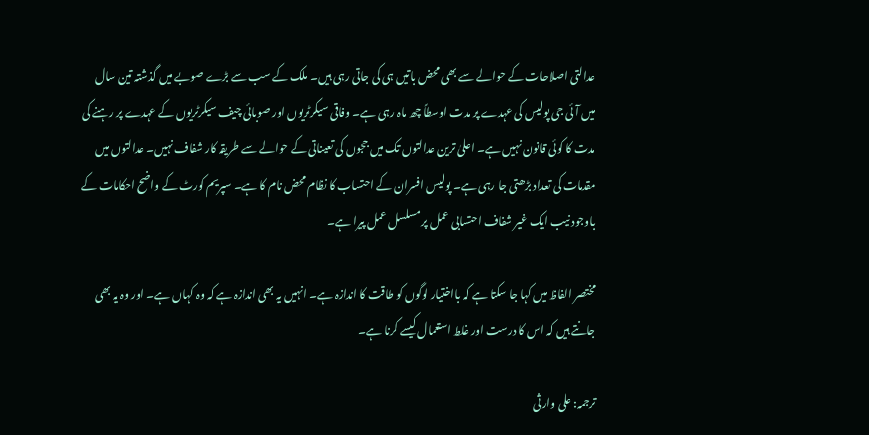عدالتی اصلاحات کے حوالے سے بھی محض باتیں ہی کی جاتی رہی ہیں۔ ملک کے سب سے بڑے صوبے میں گذشتہ تین سال میں آئی جی پولیس کی عہدے پر مدت اوسطاً چھ ماہ رہی ہے۔ وفاقی سیکرٹریوں اور صوبائی چیف سیکرٹریوں کے عہدے پر رہنے کی مدت کا کوئی قانون نہیں ہے۔ اعلیٰ ترین عدالتوں تک میں ججوں کی تعیناتی کے حوالے سے طریقہ کار شفاف نہیں۔ عدالتوں میں مقدمات کی تعداد بڑھتی جا رہی ہے۔ پولیس افسران کے احتساب کا نظام محض نام کا ہے۔ سپریم کورٹ کے واضح احکامات کے باوجود نیب ایک غیر شفاف احتسابی عمل پر مسلسل عمل پیرا ہے۔

مختصر الفاظ میں کہا جا سکتا ہے کہ بااختیار لوگوں کو طاقت کا اندازہ ہے۔ انہیں یہ بھی اندازہ ہے کہ وہ کہاں ہے۔ اور وہ یہ بھی جانتے ہیں کہ اس کا درست اور غلط استعمال کیسے کرنا ہے۔

ترجمہ: علی وارثی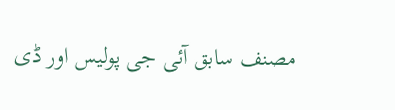مصنف سابق آئی جی پولیس اور ڈی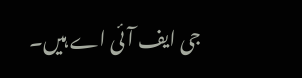جی ایف آئی اے ہیں۔